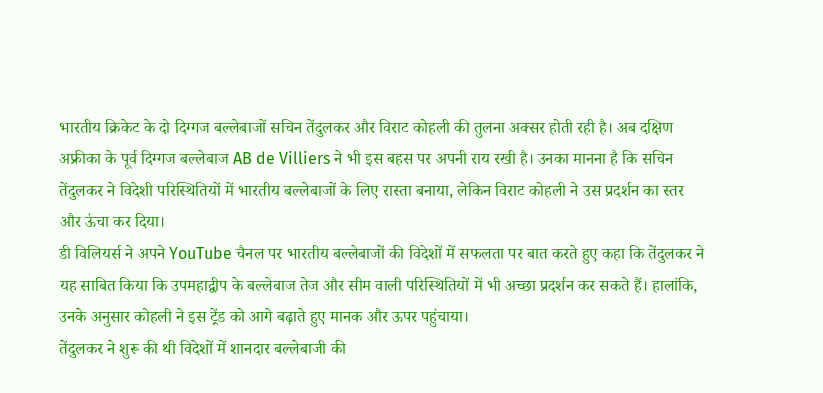भारतीय क्रिकेट के दो दिग्गज बल्लेबाजों सचिन तेंदुलकर और विराट कोहली की तुलना अक्सर होती रही है। अब दक्षिण अफ्रीका के पूर्व दिग्गज बल्लेबाज AB de Villiers ने भी इस बहस पर अपनी राय रखी है। उनका मानना है कि सचिन तेंदुलकर ने विदेशी परिस्थितियों में भारतीय बल्लेबाजों के लिए रास्ता बनाया, लेकिन विराट कोहली ने उस प्रदर्शन का स्तर और ऊंचा कर दिया।
डी विलियर्स ने अपने YouTube चैनल पर भारतीय बल्लेबाजों की विदेशों में सफलता पर बात करते हुए कहा कि तेंदुलकर ने यह साबित किया कि उपमहाद्वीप के बल्लेबाज तेज और सीम वाली परिस्थितियों में भी अच्छा प्रदर्शन कर सकते हैं। हालांकि, उनके अनुसार कोहली ने इस ट्रेंड को आगे बढ़ाते हुए मानक और ऊपर पहुंचाया।
तेंदुलकर ने शुरू की थी विदेशों में शानदार बल्लेबाजी की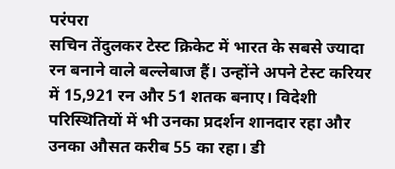परंपरा
सचिन तेंदुलकर टेस्ट क्रिकेट में भारत के सबसे ज्यादा रन बनाने वाले बल्लेबाज हैं। उन्होंने अपने टेस्ट करियर में 15,921 रन और 51 शतक बनाए। विदेशी परिस्थितियों में भी उनका प्रदर्शन शानदार रहा और उनका औसत करीब 55 का रहा। डी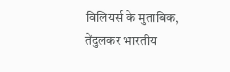विलियर्स के मुताबिक, तेंदुलकर भारतीय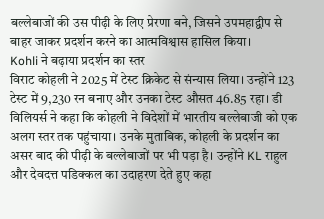बल्लेबाजों की उस पीढ़ी के लिए प्रेरणा बने, जिसने उपमहाद्वीप से बाहर जाकर प्रदर्शन करने का आत्मविश्वास हासिल किया।
Kohli ने बढ़ाया प्रदर्शन का स्तर
विराट कोहली ने 2025 में टेस्ट क्रिकेट से संन्यास लिया। उन्होंने 123 टेस्ट में 9,230 रन बनाए और उनका टेस्ट औसत 46.85 रहा। डी विलियर्स ने कहा कि कोहली ने विदेशों में भारतीय बल्लेबाजी को एक अलग स्तर तक पहुंचाया। उनके मुताबिक, कोहली के प्रदर्शन का असर बाद की पीढ़ी के बल्लेबाजों पर भी पड़ा है। उन्होंने KL राहुल और देवदत्त पडिक्कल का उदाहरण देते हुए कहा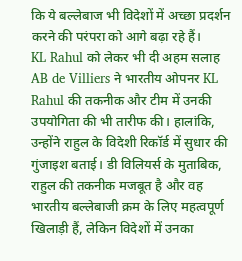कि ये बल्लेबाज भी विदेशों में अच्छा प्रदर्शन करने की परंपरा को आगे बढ़ा रहे हैं।
KL Rahul को लेकर भी दी अहम सलाह
AB de Villiers ने भारतीय ओपनर KL Rahul की तकनीक और टीम में उनकी उपयोगिता की भी तारीफ की। हालांकि, उन्होंने राहुल के विदेशी रिकॉर्ड में सुधार की गुंजाइश बताई। डी विलियर्स के मुताबिक, राहुल की तकनीक मजबूत है और वह भारतीय बल्लेबाजी क्रम के लिए महत्वपूर्ण खिलाड़ी हैं, लेकिन विदेशों में उनका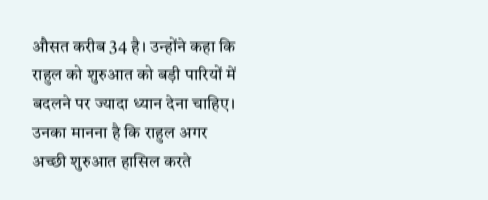औसत करीब 34 है। उन्होंने कहा कि राहुल को शुरुआत को बड़ी पारियों में बदलने पर ज्यादा ध्यान देना चाहिए। उनका मानना है कि राहुल अगर अच्छी शुरुआत हासिल करते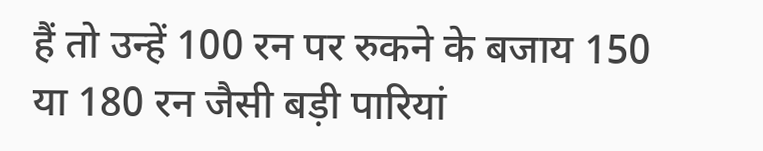हैं तो उन्हें 100 रन पर रुकने के बजाय 150 या 180 रन जैसी बड़ी पारियां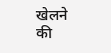खेलने की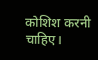कोशिश करनी चाहिए।